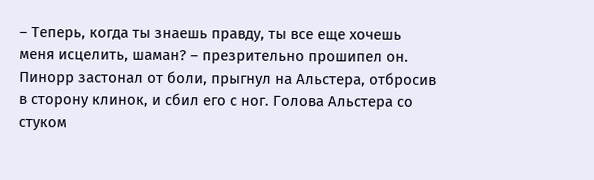– Теперь, когда ты знаешь правду, ты все еще хочешь меня исцелить, шаман? – презрительно прошипел он.
Пинорр застонал от боли, прыгнул на Альстера, отбросив в сторону клинок, и сбил его с ног. Голова Альстера со стуком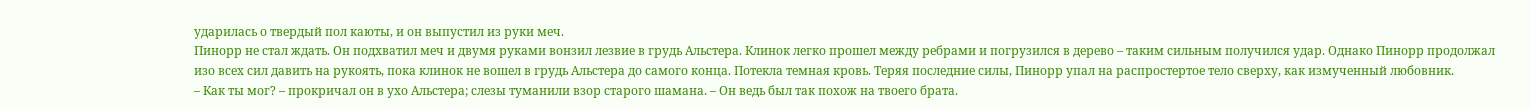ударилась о твердый пол каюты, и он выпустил из руки меч.
Пинорр не стал ждать. Он подхватил меч и двумя руками вонзил лезвие в грудь Альстера. Клинок легко прошел между ребрами и погрузился в дерево – таким сильным получился удар. Однако Пинорр продолжал изо всех сил давить на рукоять, пока клинок не вошел в грудь Альстера до самого конца. Потекла темная кровь. Теряя последние силы, Пинорр упал на распростертое тело сверху, как измученный любовник.
– Как ты мог? – прокричал он в ухо Альстера; слезы туманили взор старого шамана. – Он ведь был так похож на твоего брата.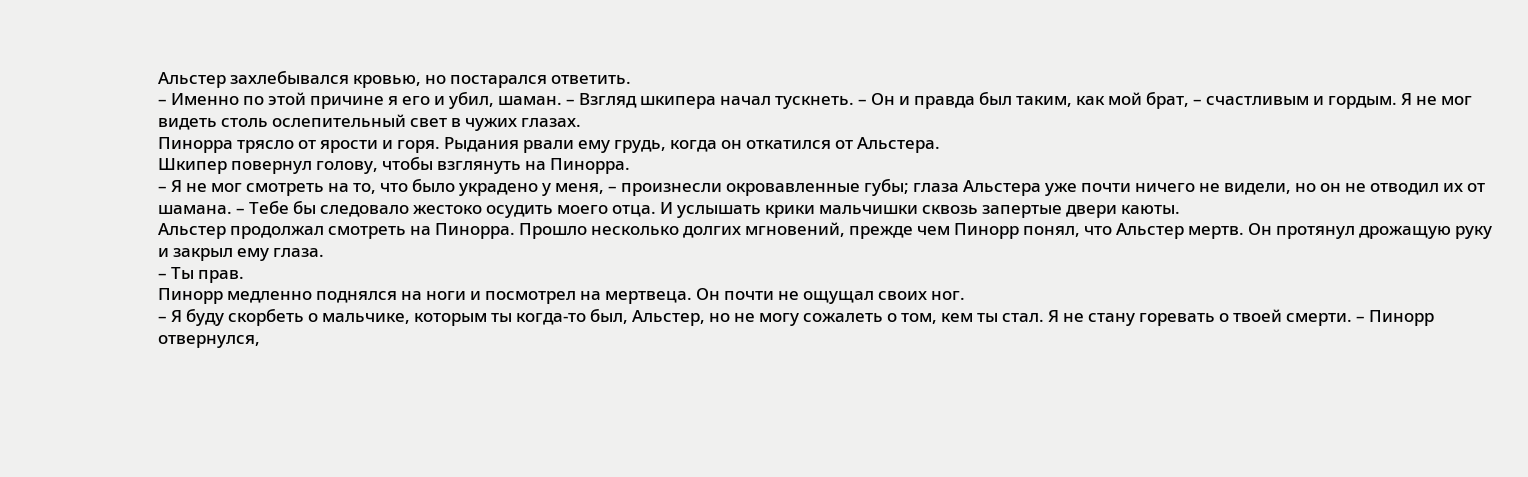Альстер захлебывался кровью, но постарался ответить.
– Именно по этой причине я его и убил, шаман. – Взгляд шкипера начал тускнеть. – Он и правда был таким, как мой брат, – счастливым и гордым. Я не мог видеть столь ослепительный свет в чужих глазах.
Пинорра трясло от ярости и горя. Рыдания рвали ему грудь, когда он откатился от Альстера.
Шкипер повернул голову, чтобы взглянуть на Пинорра.
– Я не мог смотреть на то, что было украдено у меня, – произнесли окровавленные губы; глаза Альстера уже почти ничего не видели, но он не отводил их от шамана. – Тебе бы следовало жестоко осудить моего отца. И услышать крики мальчишки сквозь запертые двери каюты.
Альстер продолжал смотреть на Пинорра. Прошло несколько долгих мгновений, прежде чем Пинорр понял, что Альстер мертв. Он протянул дрожащую руку и закрыл ему глаза.
– Ты прав.
Пинорр медленно поднялся на ноги и посмотрел на мертвеца. Он почти не ощущал своих ног.
– Я буду скорбеть о мальчике, которым ты когда-то был, Альстер, но не могу сожалеть о том, кем ты стал. Я не стану горевать о твоей смерти. – Пинорр отвернулся,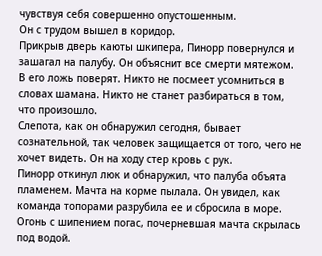чувствуя себя совершенно опустошенным.
Он с трудом вышел в коридор.
Прикрыв дверь каюты шкипера, Пинорр повернулся и зашагал на палубу. Он объяснит все смерти мятежом. В его ложь поверят. Никто не посмеет усомниться в словах шамана. Никто не станет разбираться в том, что произошло.
Слепота, как он обнаружил сегодня, бывает сознательной, так человек защищается от того, чего не хочет видеть. Он на ходу стер кровь с рук.
Пинорр откинул люк и обнаружил, что палуба объята пламенем. Мачта на корме пылала. Он увидел, как команда топорами разрубила ее и сбросила в море. Огонь с шипением погас, почерневшая мачта скрылась под водой.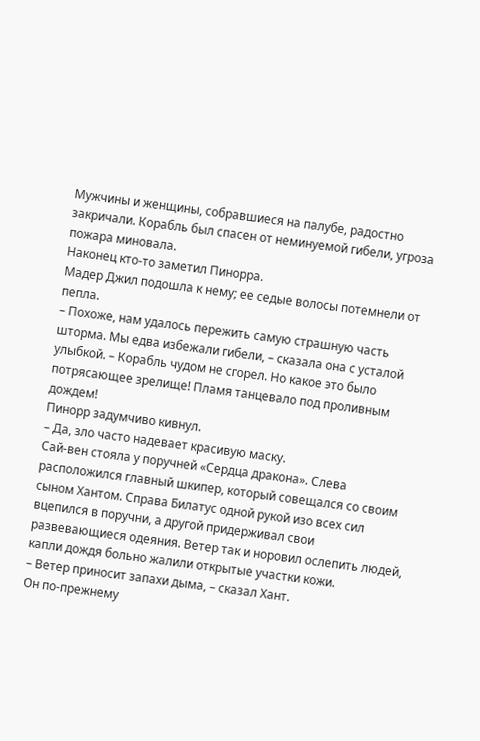Мужчины и женщины, собравшиеся на палубе, радостно закричали. Корабль был спасен от неминуемой гибели, угроза пожара миновала.
Наконец кто-то заметил Пинорра.
Мадер Джил подошла к нему; ее седые волосы потемнели от пепла.
– Похоже, нам удалось пережить самую страшную часть шторма. Мы едва избежали гибели, – сказала она с усталой улыбкой. – Корабль чудом не сгорел. Но какое это было потрясающее зрелище! Пламя танцевало под проливным дождем!
Пинорр задумчиво кивнул.
– Да, зло часто надевает красивую маску.
Сай-вен стояла у поручней «Сердца дракона». Слева расположился главный шкипер, который совещался со своим сыном Хантом. Справа Билатус одной рукой изо всех сил вцепился в поручни, а другой придерживал свои развевающиеся одеяния. Ветер так и норовил ослепить людей, капли дождя больно жалили открытые участки кожи.
– Ветер приносит запахи дыма, – сказал Хант.
Он по-прежнему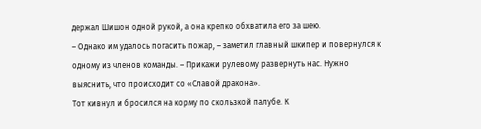держал Шишон одной рукой, а она крепко обхватила его за шею.
– Однако им удалось погасить пожар, – заметил главный шкипер и повернулся к одному из членов команды. – Прикажи рулевому развернуть нас. Нужно выяснить, что происходит со «Славой дракона».
Тот кивнул и бросился на корму по скользкой палубе. К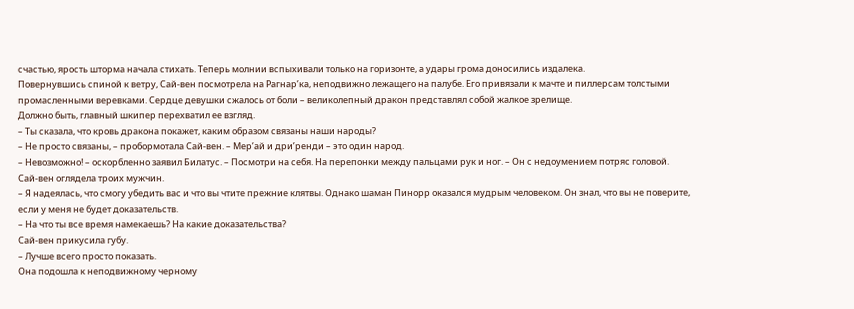счастью, ярость шторма начала стихать. Теперь молнии вспыхивали только на горизонте, а удары грома доносились издалека.
Повернувшись спиной к ветру, Сай-вен посмотрела на Рагнар’ка, неподвижно лежащего на палубе. Его привязали к мачте и пиллерсам толстыми промасленными веревками. Сердце девушки сжалось от боли – великолепный дракон представлял собой жалкое зрелище.
Должно быть, главный шкипер перехватил ее взгляд.
– Ты сказала, что кровь дракона покажет, каким образом связаны наши народы?
– Не просто связаны, – пробормотала Сай-вен. – Мер’ай и дри’ренди – это один народ.
– Невозможно! – оскорбленно заявил Билатус. – Посмотри на себя. На перепонки между пальцами рук и ног. – Он с недоумением потряс головой.
Сай-вен оглядела троих мужчин.
– Я надеялась, что смогу убедить вас и что вы чтите прежние клятвы. Однако шаман Пинорр оказался мудрым человеком. Он знал, что вы не поверите, если у меня не будет доказательств.
– На что ты все время намекаешь? На какие доказательства?
Сай-вен прикусила губу.
– Лучше всего просто показать.
Она подошла к неподвижному черному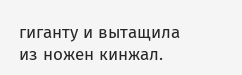гиганту и вытащила из ножен кинжал.